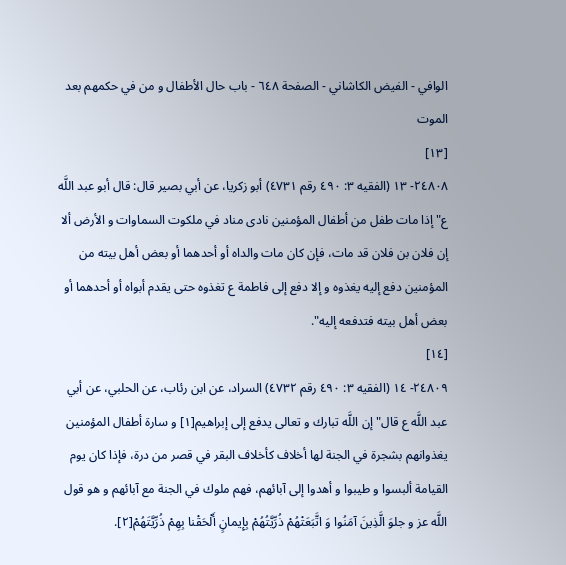الوافي - الفيض الكاشاني - الصفحة ٦٤٨ - باب حال الأطفال و من في حكمهم بعد الموت
[١٣]
٢٤٨٠٨- ١٣ (الفقيه ٣: ٤٩٠ رقم ٤٧٣١) أبو زكريا، عن أبي بصير قال: قال أبو عبد اللَّه ع" إذا مات طفل من أطفال المؤمنين نادى مناد في ملكوت السماوات و الأرض ألا إن فلان بن فلان قد مات، فإن كان مات والداه أو أحدهما أو بعض أهل بيته من المؤمنين دفع إليه يغذوه و إلا دفع إلى فاطمة ع تغذوه حتى يقدم أبواه أو أحدهما أو بعض أهل بيته فتدفعه إليه".
[١٤]
٢٤٨٠٩- ١٤ (الفقيه ٣: ٤٩٠ رقم ٤٧٣٢) السراد، عن ابن رئاب، عن الحلبي، عن أبي عبد اللَّه ع قال" إن اللَّه تبارك و تعالى يدفع إلى إبراهيم[١] و سارة أطفال المؤمنين يغذوانهم بشجرة في الجنة لها أخلاف كأخلاف البقر في قصر من درة، فإذا كان يوم القيامة ألبسوا و طيبوا و أهدوا إلى آبائهم، فهم ملوك في الجنة مع آبائهم و هو قول اللَّه عز و جلوَ الَّذِينَ آمَنُوا وَ اتَّبَعَتْهُمْ ذُرِّيَّتُهُمْ بِإِيمانٍ أَلْحَقْنا بِهِمْ ذُرِّيَّتَهُمْ[٢].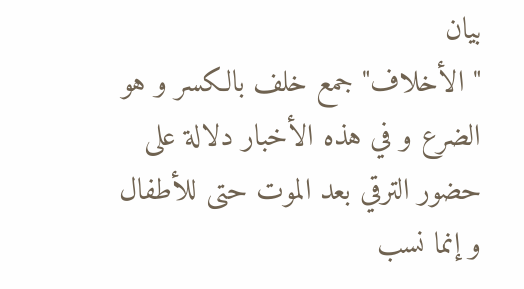بيان
" الأخلاف" جمع خلف بالكسر و هو الضرع و في هذه الأخبار دلالة على حضور الترقي بعد الموت حتى للأطفال و إنما نسب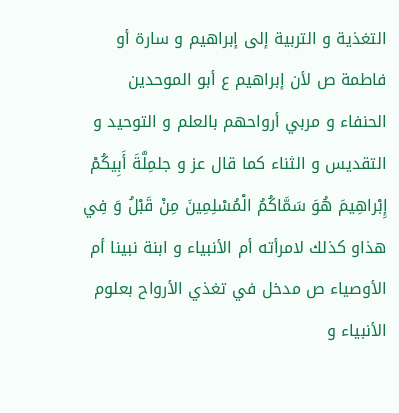التغذية و التربية إلى إبراهيم و سارة أو فاطمة ص لأن إبراهيم ع أبو الموحدين الحنفاء و مربي أرواحهم بالعلم و التوحيد و التقديس و الثناء كما قال عز و جلمِلَّةَ أَبِيكُمْ إِبْراهِيمَ هُوَ سَمَّاكُمُ الْمُسْلِمِينَ مِنْ قَبْلُ وَ فِي هذاو كذلك لامرأته أم الأنبياء و ابنة نبينا أم الأوصياء ص مدخل في تغذي الأرواح بعلوم الأنبياء و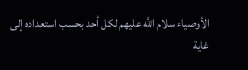الأوصياء سلام اللَّه عليهم لكل أحد بحسب استعداده إلى غاية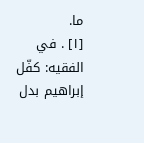ما.
[١] . في الفقيه: كفّل إبراهيم بدل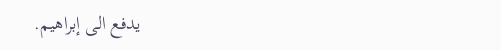يدفع الى إبراهيم.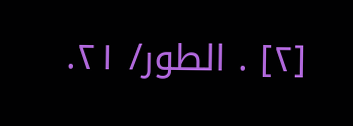[٢] . الطور/ ٢١.